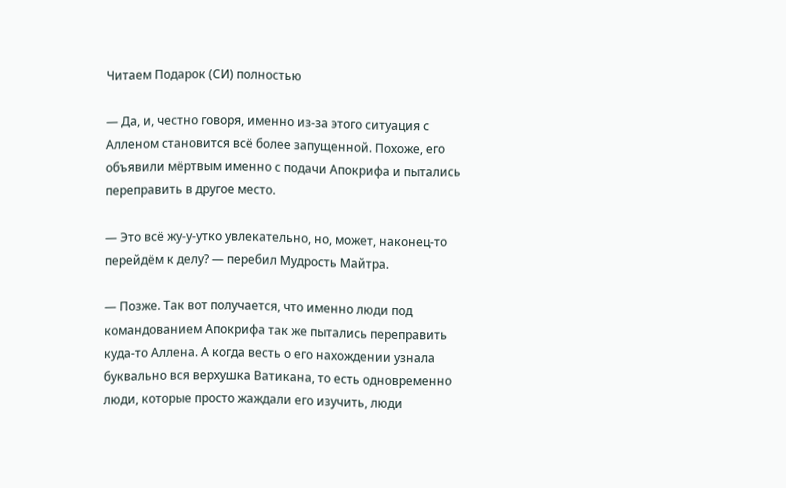Читаем Подарок (СИ) полностью

— Да, и, честно говоря, именно из-за этого ситуация с Алленом становится всё более запущенной. Похоже, его объявили мёртвым именно с подачи Апокрифа и пытались переправить в другое место.

— Это всё жу-у-утко увлекательно, но, может, наконец-то перейдём к делу? — перебил Мудрость Майтра.

— Позже. Так вот получается, что именно люди под командованием Апокрифа так же пытались переправить куда-то Аллена. А когда весть о его нахождении узнала буквально вся верхушка Ватикана, то есть одновременно люди, которые просто жаждали его изучить, люди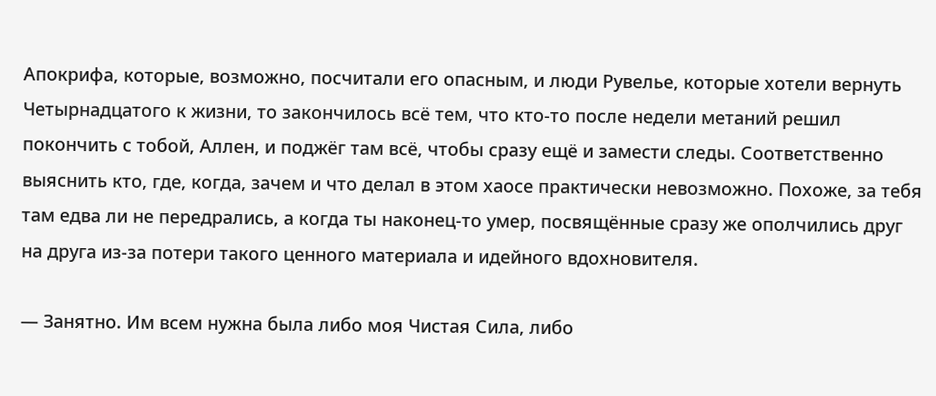Апокрифа, которые, возможно, посчитали его опасным, и люди Рувелье, которые хотели вернуть Четырнадцатого к жизни, то закончилось всё тем, что кто-то после недели метаний решил покончить с тобой, Аллен, и поджёг там всё, чтобы сразу ещё и замести следы. Соответственно выяснить кто, где, когда, зачем и что делал в этом хаосе практически невозможно. Похоже, за тебя там едва ли не передрались, а когда ты наконец-то умер, посвящённые сразу же ополчились друг на друга из-за потери такого ценного материала и идейного вдохновителя.

— Занятно. Им всем нужна была либо моя Чистая Сила, либо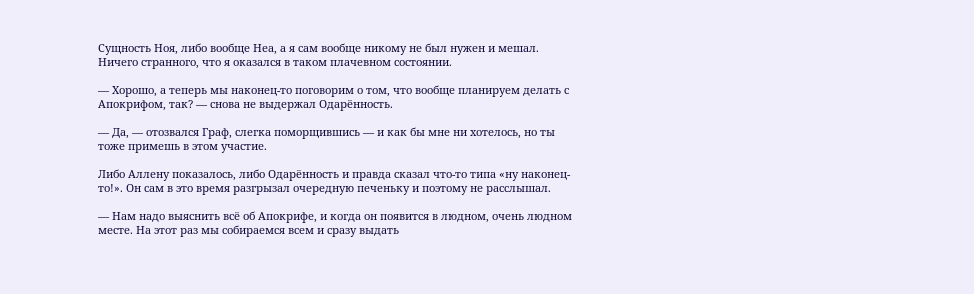Сущность Ноя, либо вообще Неа, а я сам вообще никому не был нужен и мешал. Ничего странного, что я оказался в таком плачевном состоянии.

— Хорошо, а теперь мы наконец-то поговорим о том, что вообще планируем делать с Апокрифом, так? — снова не выдержал Одарённость.

— Да, — отозвался Граф, слегка поморщившись — и как бы мне ни хотелось, но ты тоже примешь в этом участие.

Либо Аллену показалось, либо Одарённость и правда сказал что-то типа «ну наконец-то!». Он сам в это время разгрызал очередную печеньку и поэтому не расслышал.

— Нам надо выяснить всё об Апокрифе, и когда он появится в людном, очень людном месте. На этот раз мы собираемся всем и сразу выдать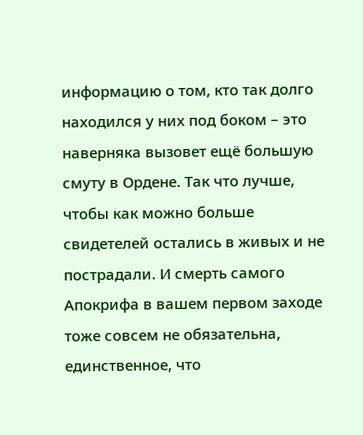информацию о том, кто так долго находился у них под боком – это наверняка вызовет ещё большую смуту в Ордене. Так что лучше, чтобы как можно больше свидетелей остались в живых и не пострадали. И смерть самого Апокрифа в вашем первом заходе тоже совсем не обязательна, единственное, что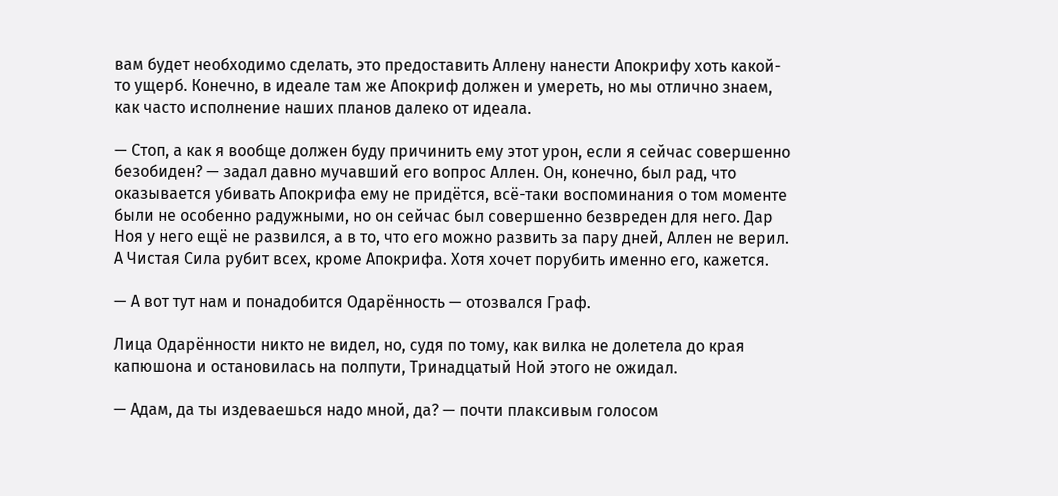вам будет необходимо сделать, это предоставить Аллену нанести Апокрифу хоть какой-то ущерб. Конечно, в идеале там же Апокриф должен и умереть, но мы отлично знаем, как часто исполнение наших планов далеко от идеала.

— Стоп, а как я вообще должен буду причинить ему этот урон, если я сейчас совершенно безобиден? — задал давно мучавший его вопрос Аллен. Он, конечно, был рад, что оказывается убивать Апокрифа ему не придётся, всё-таки воспоминания о том моменте были не особенно радужными, но он сейчас был совершенно безвреден для него. Дар Ноя у него ещё не развился, а в то, что его можно развить за пару дней, Аллен не верил. А Чистая Сила рубит всех, кроме Апокрифа. Хотя хочет порубить именно его, кажется.

— А вот тут нам и понадобится Одарённость — отозвался Граф.

Лица Одарённости никто не видел, но, судя по тому, как вилка не долетела до края капюшона и остановилась на полпути, Тринадцатый Ной этого не ожидал.

— Адам, да ты издеваешься надо мной, да? — почти плаксивым голосом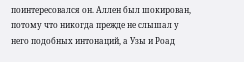поинтересовался он. Аллен был шокирован, потому что никогда прежде не слышал у него подобных интонаций, а Узы и Роад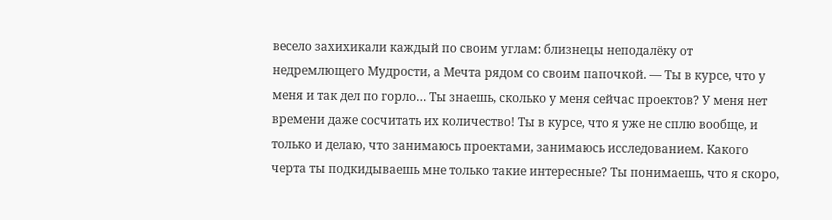весело захихикали каждый по своим углам: близнецы неподалёку от недремлющего Мудрости, а Мечта рядом со своим папочкой. — Ты в курсе, что у меня и так дел по горло… Ты знаешь, сколько у меня сейчас проектов? У меня нет времени даже сосчитать их количество! Ты в курсе, что я уже не сплю вообще, и только и делаю, что занимаюсь проектами, занимаюсь исследованием. Какого черта ты подкидываешь мне только такие интересные? Ты понимаешь, что я скоро,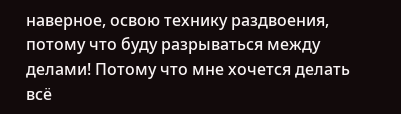наверное, освою технику раздвоения, потому что буду разрываться между делами! Потому что мне хочется делать всё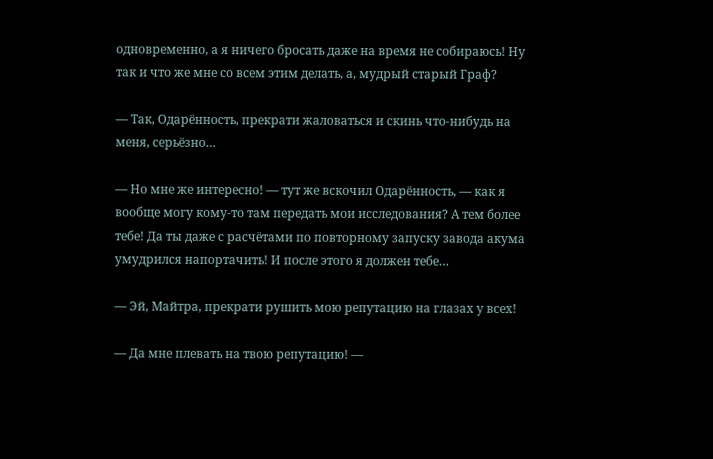одновременно, а я ничего бросать даже на время не собираюсь! Ну так и что же мне со всем этим делать, а, мудрый старый Граф?

— Так, Одарённость, прекрати жаловаться и скинь что-нибудь на меня, серьёзно…

— Но мне же интересно! — тут же вскочил Одарённость, — как я вообще могу кому-то там передать мои исследования? А тем более тебе! Да ты даже с расчётами по повторному запуску завода акума умудрился напортачить! И после этого я должен тебе…

— Эй, Майтра, прекрати рушить мою репутацию на глазах у всех!

— Да мне плевать на твою репутацию! —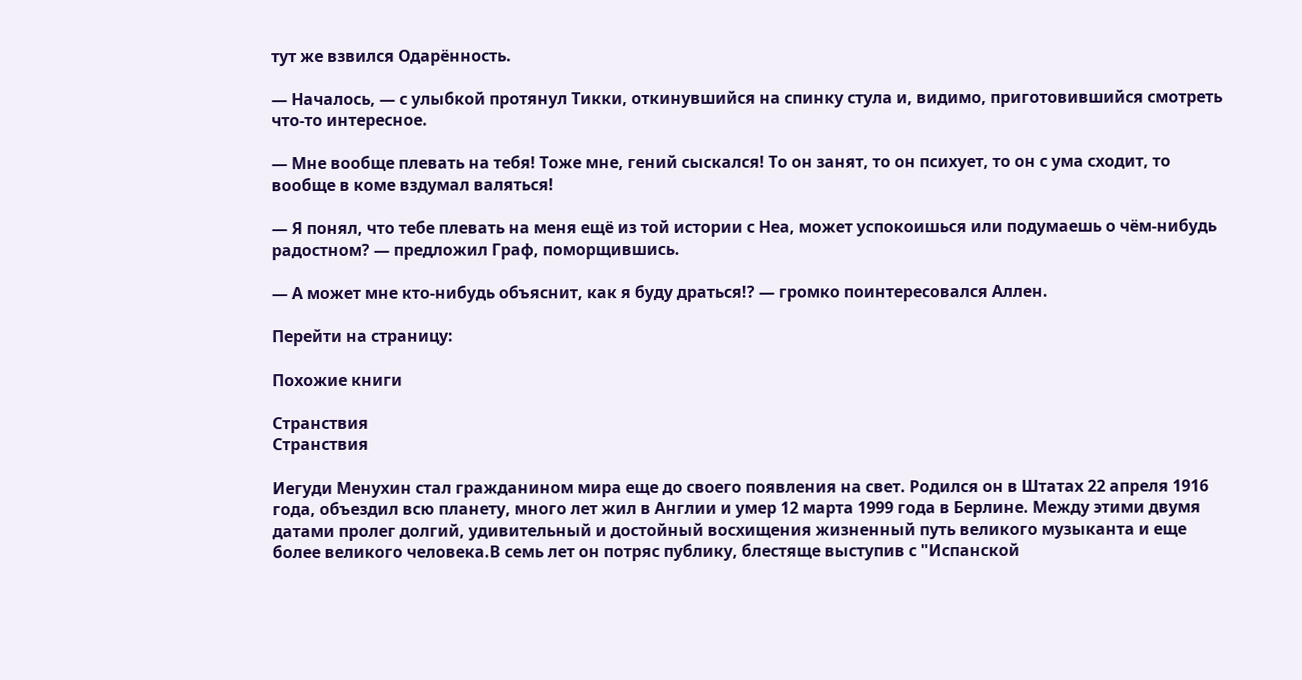тут же взвился Одарённость.

— Началось, — с улыбкой протянул Тикки, откинувшийся на спинку стула и, видимо, приготовившийся смотреть что-то интересное.

— Мне вообще плевать на тебя! Тоже мне, гений сыскался! То он занят, то он психует, то он с ума сходит, то вообще в коме вздумал валяться!

— Я понял, что тебе плевать на меня ещё из той истории с Неа, может успокоишься или подумаешь о чём-нибудь радостном? — предложил Граф, поморщившись.

— А может мне кто-нибудь объяснит, как я буду драться!? — громко поинтересовался Аллен.

Перейти на страницу:

Похожие книги

Странствия
Странствия

Иегуди Менухин стал гражданином мира еще до своего появления на свет. Родился он в Штатах 22 апреля 1916 года, объездил всю планету, много лет жил в Англии и умер 12 марта 1999 года в Берлине. Между этими двумя датами пролег долгий, удивительный и достойный восхищения жизненный путь великого музыканта и еще более великого человека.В семь лет он потряс публику, блестяще выступив с "Испанской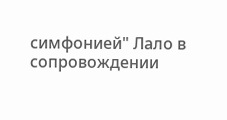симфонией" Лало в сопровождении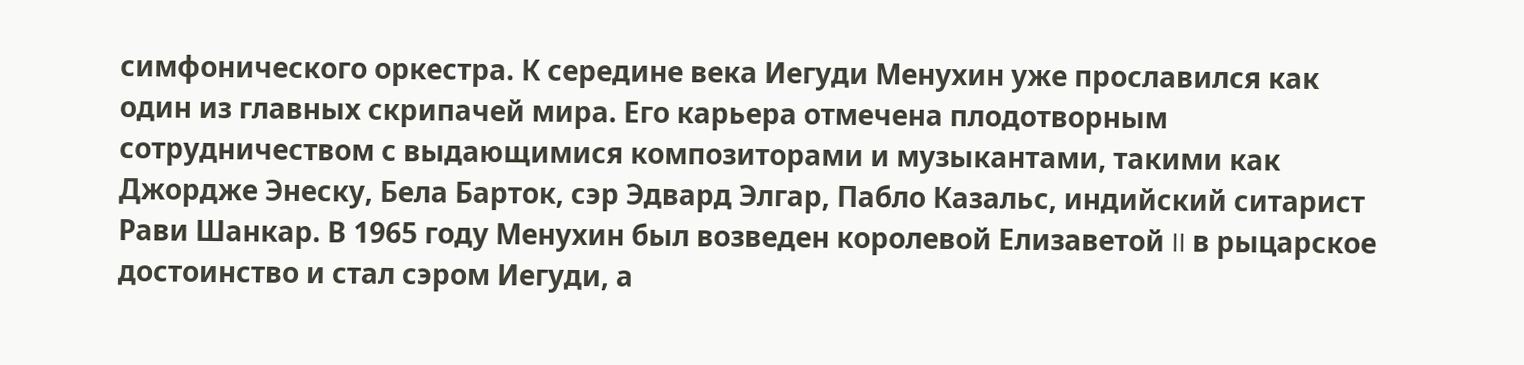симфонического оркестра. К середине века Иегуди Менухин уже прославился как один из главных скрипачей мира. Его карьера отмечена плодотворным сотрудничеством с выдающимися композиторами и музыкантами, такими как Джордже Энеску, Бела Барток, сэр Эдвард Элгар, Пабло Казальс, индийский ситарист Рави Шанкар. В 1965 году Менухин был возведен королевой Елизаветой II в рыцарское достоинство и стал сэром Иегуди, а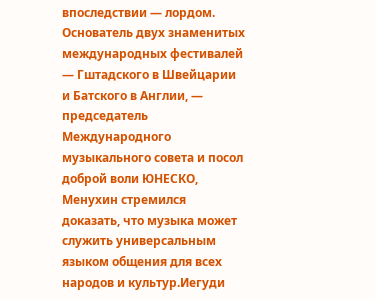впоследствии — лордом. Основатель двух знаменитых международных фестивалей — Гштадского в Швейцарии и Батского в Англии, — председатель Международного музыкального совета и посол доброй воли ЮНЕСКО, Менухин стремился доказать, что музыка может служить универсальным языком общения для всех народов и культур.Иегуди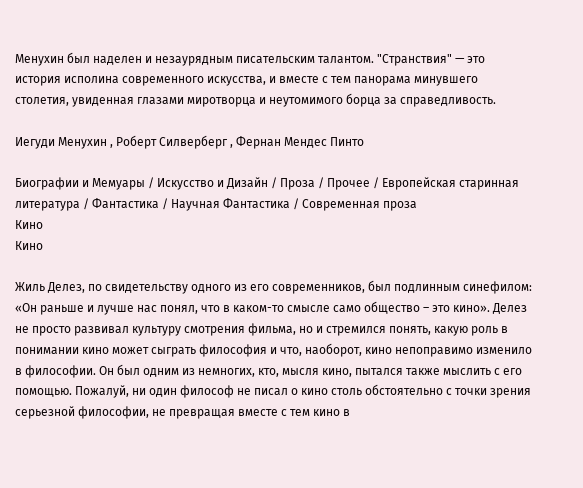Менухин был наделен и незаурядным писательским талантом. "Странствия" — это история исполина современного искусства, и вместе с тем панорама минувшего столетия, увиденная глазами миротворца и неутомимого борца за справедливость.

Иегуди Менухин , Роберт Силверберг , Фернан Мендес Пинто

Биографии и Мемуары / Искусство и Дизайн / Проза / Прочее / Европейская старинная литература / Фантастика / Научная Фантастика / Современная проза
Кино
Кино

Жиль Делез, по свидетельству одного из его современников, был подлинным синефилом: «Он раньше и лучше нас понял, что в каком-то смысле само общество – это кино». Делез не просто развивал культуру смотрения фильма, но и стремился понять, какую роль в понимании кино может сыграть философия и что, наоборот, кино непоправимо изменило в философии. Он был одним из немногих, кто, мысля кино, пытался также мыслить с его помощью. Пожалуй, ни один философ не писал о кино столь обстоятельно с точки зрения серьезной философии, не превращая вместе с тем кино в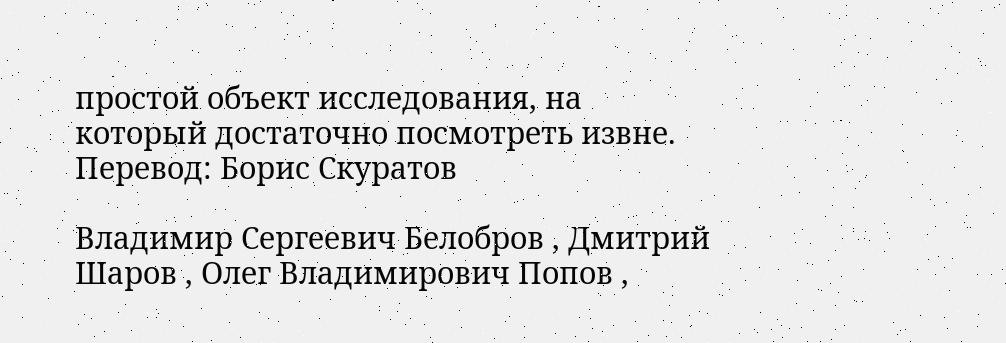простой объект исследования, на который достаточно посмотреть извне. Перевод: Борис Скуратов

Владимир Сергеевич Белобров , Дмитрий Шаров , Олег Владимирович Попов ,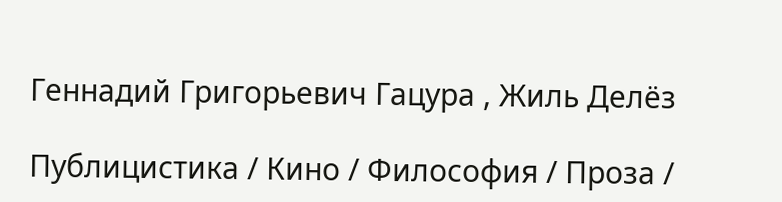Геннадий Григорьевич Гацура , Жиль Делёз

Публицистика / Кино / Философия / Проза /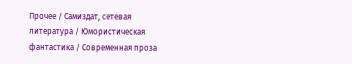Прочее / Самиздат, сетевая литература / Юмористическая фантастика / Современная проза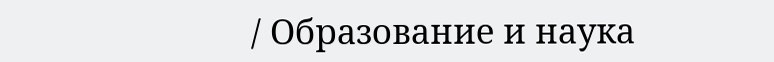/ Образование и наука